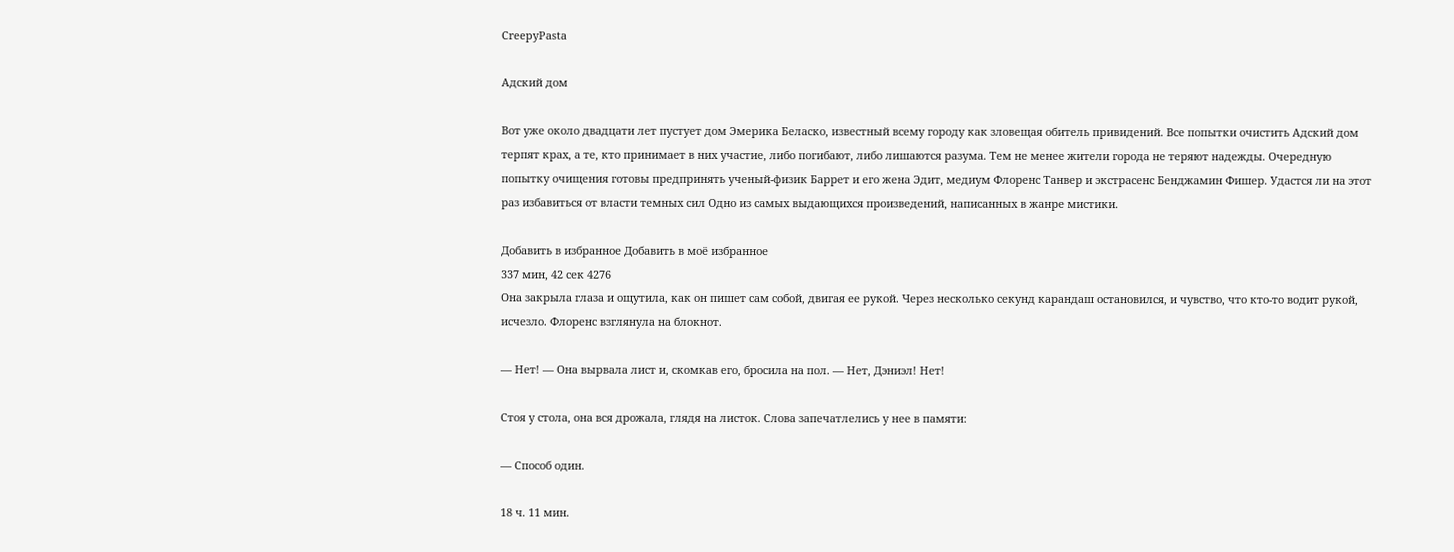CreepyPasta

Адский дом

Вот уже около двадцати лет пустует дом Эмерика Беласко, известный всему городу как зловещая обитель привидений. Все попытки очистить Адский дом терпят крах, а те, кто принимает в них участие, либо погибают, либо лишаются разума. Тем не менее жители города не теряют надежды. Очередную попытку очищения готовы предпринять ученый-физик Баррет и его жена Эдит, медиум Флоренс Танвер и экстрасенс Бенджамин Фишер. Удастся ли на этот раз избавиться от власти темных сил Одно из самых выдающихся произведений, написанных в жанре мистики.

Добавить в избранное Добавить в моё избранное
337 мин, 42 сек 4276
Она закрыла глаза и ощутила, как он пишет сам собой, двигая ее рукой. Через несколько секунд карандаш остановился, и чувство, что кто-то водит рукой, исчезло. Флоренс взглянула на блокнот.

— Нет! — Она вырвала лист и, скомкав его, бросила на пол. — Нет, Дэниэл! Нет!

Стоя у стола, она вся дрожала, глядя на листок. Слова запечатлелись у нее в памяти:

— Способ один.

18 ч. 11 мин.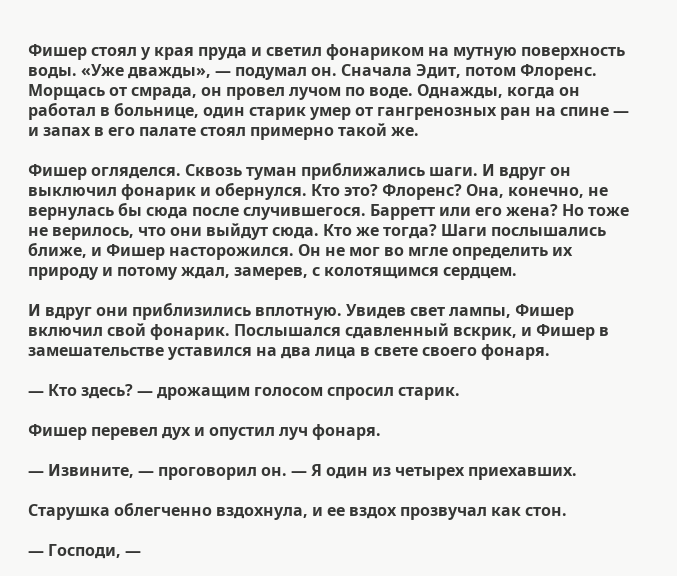Фишер стоял у края пруда и светил фонариком на мутную поверхность воды. «Уже дважды», — подумал он. Сначала Эдит, потом Флоренс. Морщась от смрада, он провел лучом по воде. Однажды, когда он работал в больнице, один старик умер от гангренозных ран на спине — и запах в его палате стоял примерно такой же.

Фишер огляделся. Сквозь туман приближались шаги. И вдруг он выключил фонарик и обернулся. Кто это? Флоренс? Она, конечно, не вернулась бы сюда после случившегося. Барретт или его жена? Но тоже не верилось, что они выйдут сюда. Кто же тогда? Шаги послышались ближе, и Фишер насторожился. Он не мог во мгле определить их природу и потому ждал, замерев, с колотящимся сердцем.

И вдруг они приблизились вплотную. Увидев свет лампы, Фишер включил свой фонарик. Послышался сдавленный вскрик, и Фишер в замешательстве уставился на два лица в свете своего фонаря.

— Кто здесь? — дрожащим голосом спросил старик.

Фишер перевел дух и опустил луч фонаря.

— Извините, — проговорил он. — Я один из четырех приехавших.

Старушка облегченно вздохнула, и ее вздох прозвучал как стон.

— Господи, —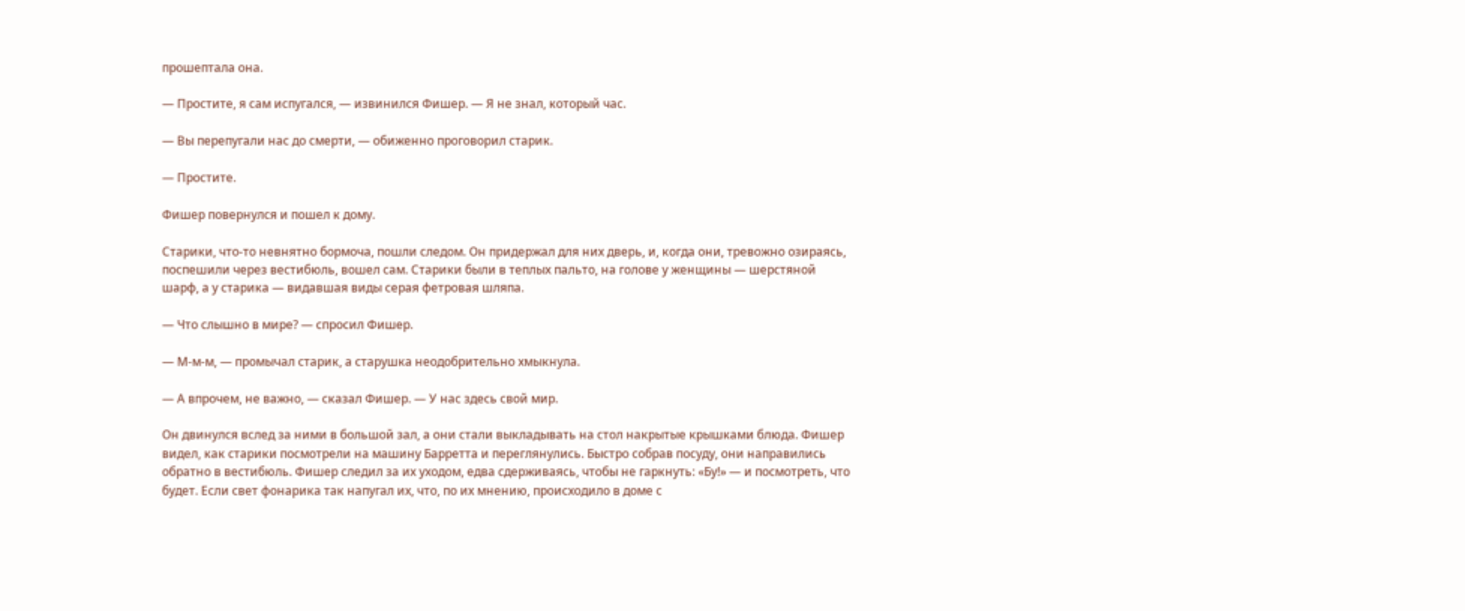прошептала она.

— Простите, я сам испугался, — извинился Фишер. — Я не знал, который час.

— Вы перепугали нас до смерти, — обиженно проговорил старик.

— Простите.

Фишер повернулся и пошел к дому.

Старики, что-то невнятно бормоча, пошли следом. Он придержал для них дверь, и, когда они, тревожно озираясь, поспешили через вестибюль, вошел сам. Старики были в теплых пальто, на голове у женщины — шерстяной шарф, а у старика — видавшая виды серая фетровая шляпа.

— Что слышно в мире? — спросил Фишер.

— М-м-м, — промычал старик, а старушка неодобрительно хмыкнула.

— А впрочем, не важно, — сказал Фишер. — У нас здесь свой мир.

Он двинулся вслед за ними в большой зал, а они стали выкладывать на стол накрытые крышками блюда. Фишер видел, как старики посмотрели на машину Барретта и переглянулись. Быстро собрав посуду, они направились обратно в вестибюль. Фишер следил за их уходом, едва сдерживаясь, чтобы не гаркнуть: «Бу!» — и посмотреть, что будет. Если свет фонарика так напугал их, что, по их мнению, происходило в доме с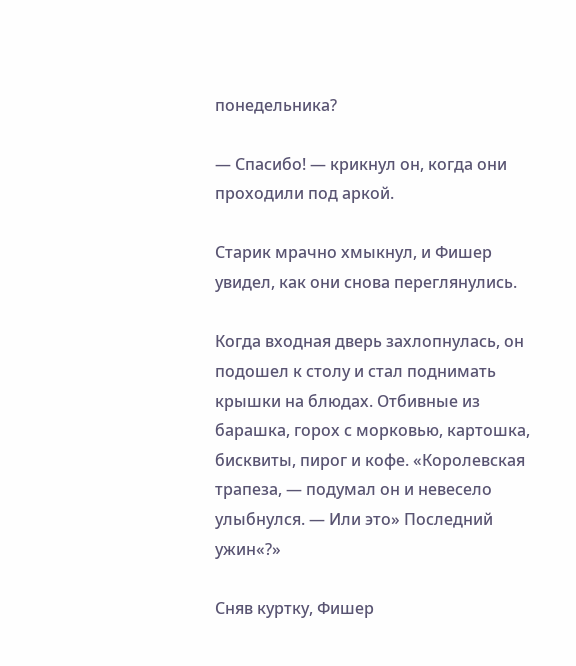понедельника?

— Спасибо! — крикнул он, когда они проходили под аркой.

Старик мрачно хмыкнул, и Фишер увидел, как они снова переглянулись.

Когда входная дверь захлопнулась, он подошел к столу и стал поднимать крышки на блюдах. Отбивные из барашка, горох с морковью, картошка, бисквиты, пирог и кофе. «Королевская трапеза, — подумал он и невесело улыбнулся. — Или это» Последний ужин«?»

Сняв куртку, Фишер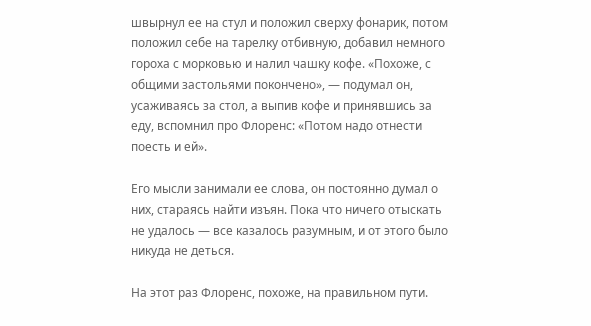швырнул ее на стул и положил сверху фонарик, потом положил себе на тарелку отбивную, добавил немного гороха с морковью и налил чашку кофе. «Похоже, с общими застольями покончено», — подумал он, усаживаясь за стол, а выпив кофе и принявшись за еду, вспомнил про Флоренс: «Потом надо отнести поесть и ей».

Его мысли занимали ее слова, он постоянно думал о них, стараясь найти изъян. Пока что ничего отыскать не удалось — все казалось разумным, и от этого было никуда не деться.

На этот раз Флоренс, похоже, на правильном пути.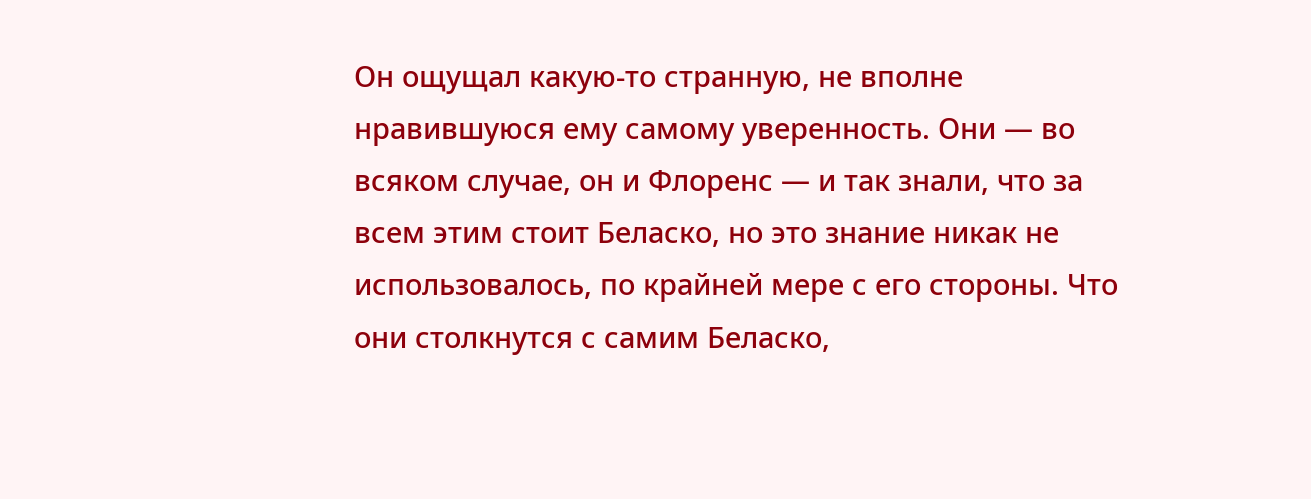Он ощущал какую-то странную, не вполне нравившуюся ему самому уверенность. Они — во всяком случае, он и Флоренс — и так знали, что за всем этим стоит Беласко, но это знание никак не использовалось, по крайней мере с его стороны. Что они столкнутся с самим Беласко,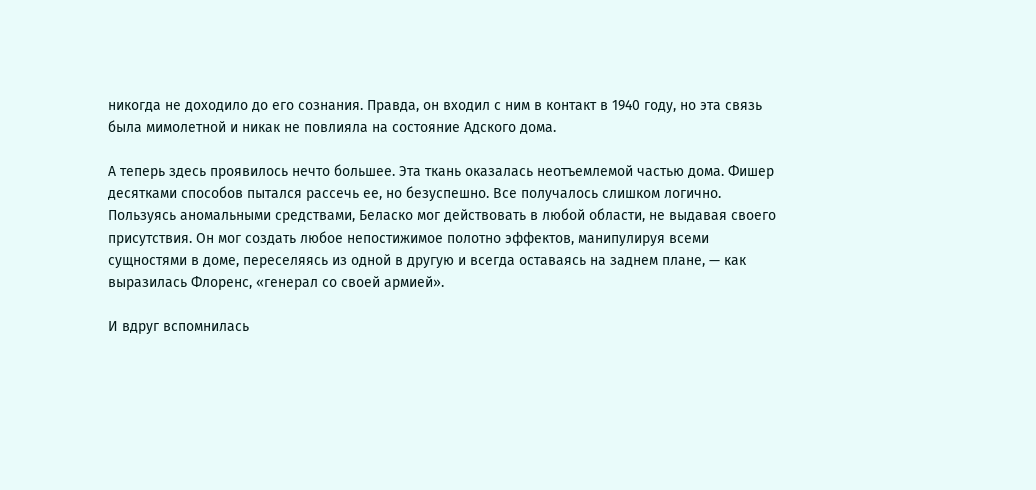никогда не доходило до его сознания. Правда, он входил с ним в контакт в 1940 году, но эта связь была мимолетной и никак не повлияла на состояние Адского дома.

А теперь здесь проявилось нечто большее. Эта ткань оказалась неотъемлемой частью дома. Фишер десятками способов пытался рассечь ее, но безуспешно. Все получалось слишком логично. Пользуясь аномальными средствами, Беласко мог действовать в любой области, не выдавая своего присутствия. Он мог создать любое непостижимое полотно эффектов, манипулируя всеми сущностями в доме, переселяясь из одной в другую и всегда оставаясь на заднем плане, — как выразилась Флоренс, «генерал со своей армией».

И вдруг вспомнилась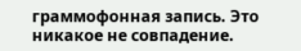граммофонная запись. Это никакое не совпадение.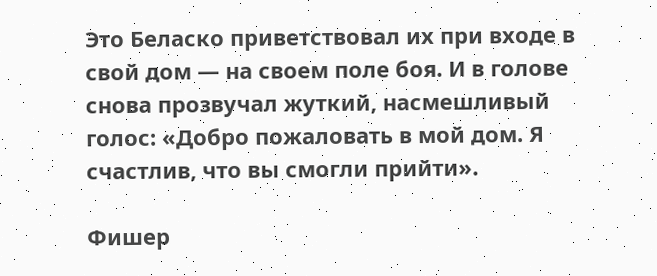Это Беласко приветствовал их при входе в свой дом — на своем поле боя. И в голове снова прозвучал жуткий, насмешливый голос: «Добро пожаловать в мой дом. Я счастлив, что вы смогли прийти».

Фишер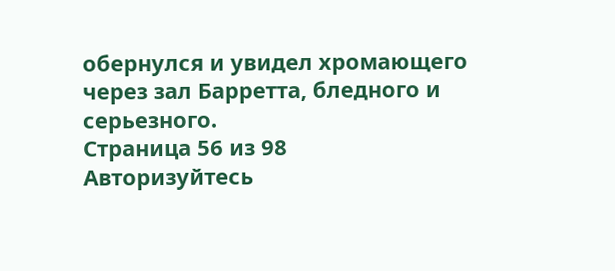обернулся и увидел хромающего через зал Барретта, бледного и серьезного.
Страница 56 из 98
Авторизуйтесь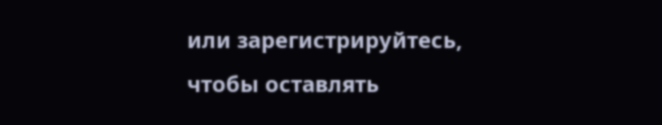или зарегистрируйтесь, чтобы оставлять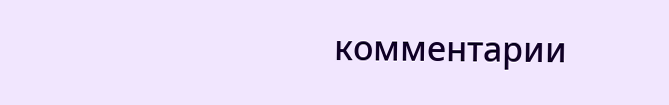комментарии